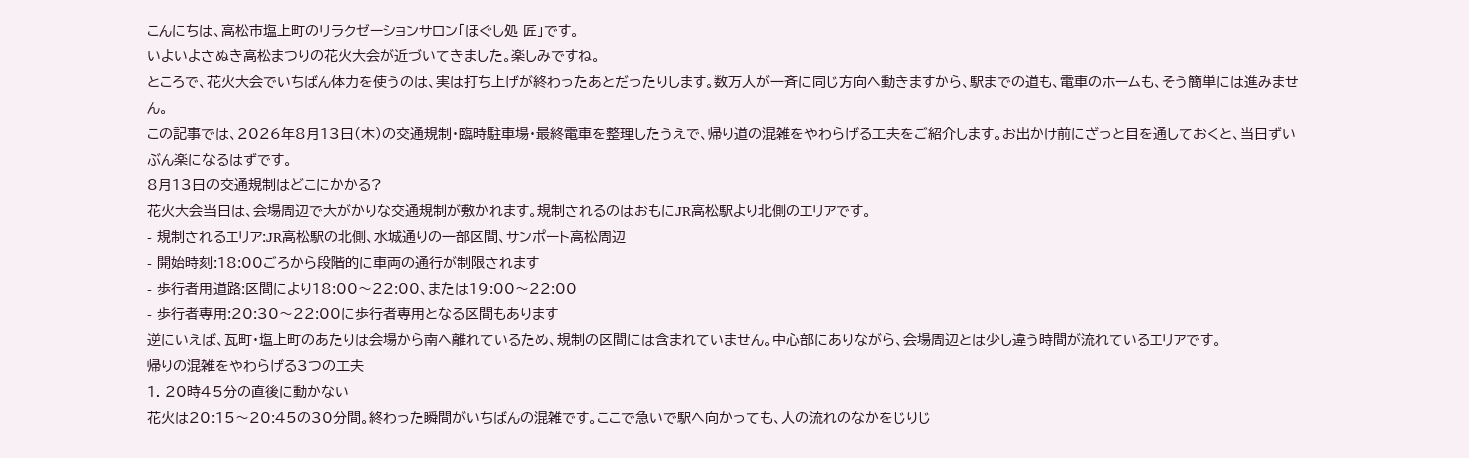こんにちは、高松市塩上町のリラクゼーションサロン「ほぐし処 匠」です。
いよいよさぬき高松まつりの花火大会が近づいてきました。楽しみですね。
ところで、花火大会でいちばん体力を使うのは、実は打ち上げが終わったあとだったりします。数万人が一斉に同じ方向へ動きますから、駅までの道も、電車のホームも、そう簡単には進みません。
この記事では、2026年8月13日(木)の交通規制・臨時駐車場・最終電車を整理したうえで、帰り道の混雑をやわらげる工夫をご紹介します。お出かけ前にざっと目を通しておくと、当日ずいぶん楽になるはずです。
8月13日の交通規制はどこにかかる?
花火大会当日は、会場周辺で大がかりな交通規制が敷かれます。規制されるのはおもにJR高松駅より北側のエリアです。
- 規制されるエリア:JR高松駅の北側、水城通りの一部区間、サンポート高松周辺
- 開始時刻:18:00ごろから段階的に車両の通行が制限されます
- 歩行者用道路:区間により18:00〜22:00、または19:00〜22:00
- 歩行者専用:20:30〜22:00に歩行者専用となる区間もあります
逆にいえば、瓦町・塩上町のあたりは会場から南へ離れているため、規制の区間には含まれていません。中心部にありながら、会場周辺とは少し違う時間が流れているエリアです。
帰りの混雑をやわらげる3つの工夫
1. 20時45分の直後に動かない
花火は20:15〜20:45の30分間。終わった瞬間がいちばんの混雑です。ここで急いで駅へ向かっても、人の流れのなかをじりじ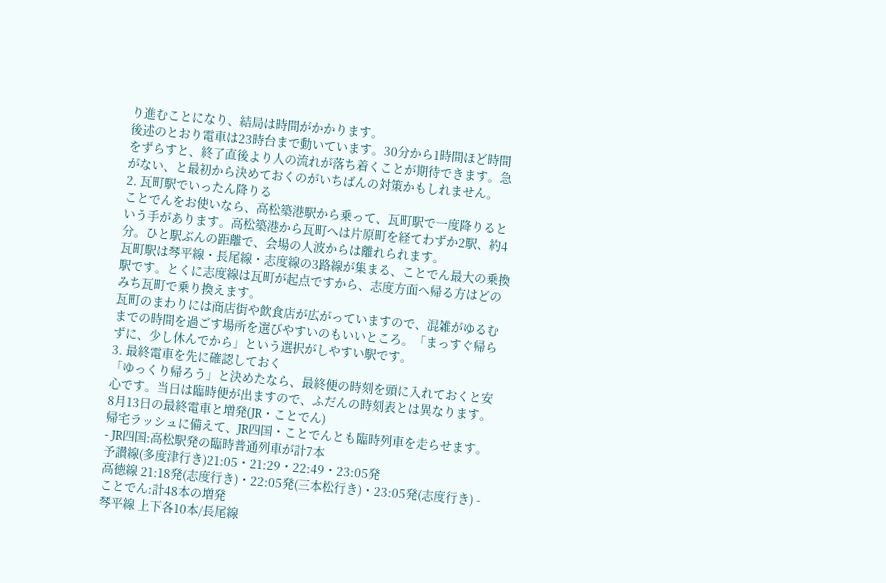り進むことになり、結局は時間がかかります。
後述のとおり電車は23時台まで動いています。30分から1時間ほど時間をずらすと、終了直後より人の流れが落ち着くことが期待できます。急がない、と最初から決めておくのがいちばんの対策かもしれません。
2. 瓦町駅でいったん降りる
ことでんをお使いなら、高松築港駅から乗って、瓦町駅で一度降りるという手があります。高松築港から瓦町へは片原町を経てわずか2駅、約4分。ひと駅ぶんの距離で、会場の人波からは離れられます。
瓦町駅は琴平線・長尾線・志度線の3路線が集まる、ことでん最大の乗換駅です。とくに志度線は瓦町が起点ですから、志度方面へ帰る方はどのみち瓦町で乗り換えます。
瓦町のまわりには商店街や飲食店が広がっていますので、混雑がゆるむまでの時間を過ごす場所を選びやすいのもいいところ。「まっすぐ帰らずに、少し休んでから」という選択がしやすい駅です。
3. 最終電車を先に確認しておく
「ゆっくり帰ろう」と決めたなら、最終便の時刻を頭に入れておくと安心です。当日は臨時便が出ますので、ふだんの時刻表とは異なります。
8月13日の最終電車と増発(JR・ことでん)
帰宅ラッシュに備えて、JR四国・ことでんとも臨時列車を走らせます。
- JR四国:高松駅発の臨時普通列車が計7本
予讃線(多度津行き)21:05・21:29・22:49・23:05発
高徳線 21:18発(志度行き)・22:05発(三本松行き)・23:05発(志度行き) - ことでん:計48本の増発
琴平線 上下各10本/長尾線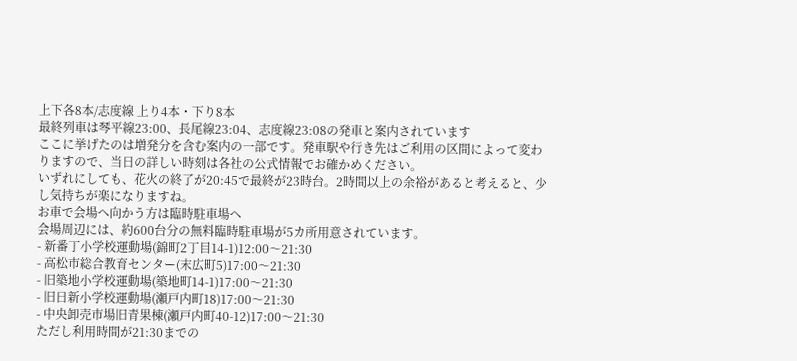上下各8本/志度線 上り4本・下り8本
最終列車は琴平線23:00、長尾線23:04、志度線23:08の発車と案内されています
ここに挙げたのは増発分を含む案内の一部です。発車駅や行き先はご利用の区間によって変わりますので、当日の詳しい時刻は各社の公式情報でお確かめください。
いずれにしても、花火の終了が20:45で最終が23時台。2時間以上の余裕があると考えると、少し気持ちが楽になりますね。
お車で会場へ向かう方は臨時駐車場へ
会場周辺には、約600台分の無料臨時駐車場が5カ所用意されています。
- 新番丁小学校運動場(錦町2丁目14-1)12:00〜21:30
- 高松市総合教育センター(末広町5)17:00〜21:30
- 旧築地小学校運動場(築地町14-1)17:00〜21:30
- 旧日新小学校運動場(瀬戸内町18)17:00〜21:30
- 中央卸売市場旧青果棟(瀬戸内町40-12)17:00〜21:30
ただし利用時間が21:30までの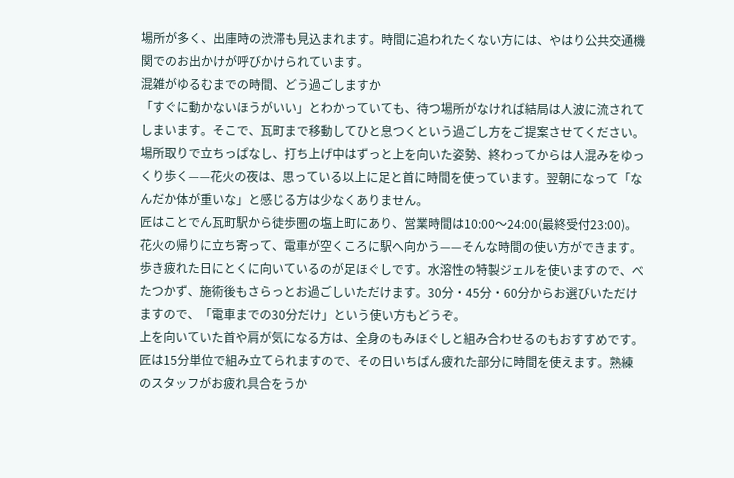場所が多く、出庫時の渋滞も見込まれます。時間に追われたくない方には、やはり公共交通機関でのお出かけが呼びかけられています。
混雑がゆるむまでの時間、どう過ごしますか
「すぐに動かないほうがいい」とわかっていても、待つ場所がなければ結局は人波に流されてしまいます。そこで、瓦町まで移動してひと息つくという過ごし方をご提案させてください。
場所取りで立ちっぱなし、打ち上げ中はずっと上を向いた姿勢、終わってからは人混みをゆっくり歩く——花火の夜は、思っている以上に足と首に時間を使っています。翌朝になって「なんだか体が重いな」と感じる方は少なくありません。
匠はことでん瓦町駅から徒歩圏の塩上町にあり、営業時間は10:00〜24:00(最終受付23:00)。花火の帰りに立ち寄って、電車が空くころに駅へ向かう——そんな時間の使い方ができます。
歩き疲れた日にとくに向いているのが足ほぐしです。水溶性の特製ジェルを使いますので、べたつかず、施術後もさらっとお過ごしいただけます。30分・45分・60分からお選びいただけますので、「電車までの30分だけ」という使い方もどうぞ。
上を向いていた首や肩が気になる方は、全身のもみほぐしと組み合わせるのもおすすめです。匠は15分単位で組み立てられますので、その日いちばん疲れた部分に時間を使えます。熟練のスタッフがお疲れ具合をうか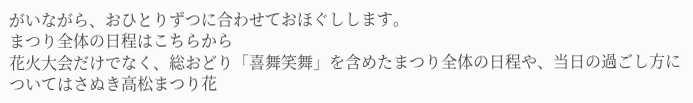がいながら、おひとりずつに合わせておほぐしします。
まつり全体の日程はこちらから
花火大会だけでなく、総おどり「喜舞笑舞」を含めたまつり全体の日程や、当日の過ごし方についてはさぬき高松まつり花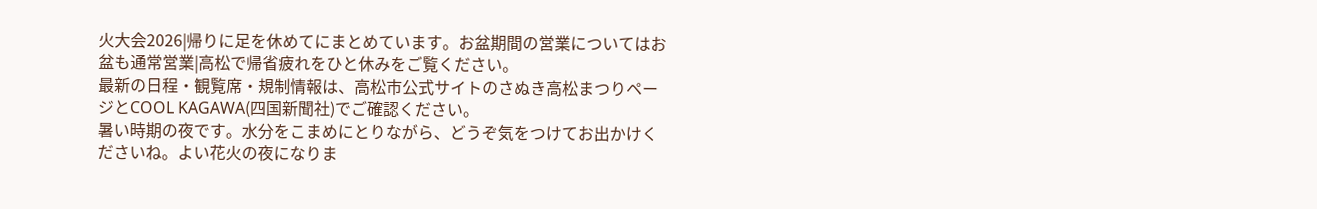火大会2026|帰りに足を休めてにまとめています。お盆期間の営業についてはお盆も通常営業|高松で帰省疲れをひと休みをご覧ください。
最新の日程・観覧席・規制情報は、高松市公式サイトのさぬき高松まつりページとCOOL KAGAWA(四国新聞社)でご確認ください。
暑い時期の夜です。水分をこまめにとりながら、どうぞ気をつけてお出かけくださいね。よい花火の夜になりま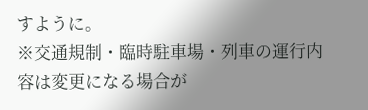すように。
※交通規制・臨時駐車場・列車の運行内容は変更になる場合が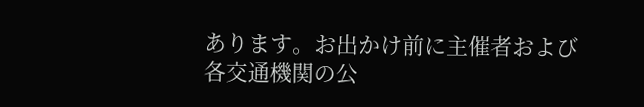あります。お出かけ前に主催者および各交通機関の公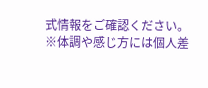式情報をご確認ください。
※体調や感じ方には個人差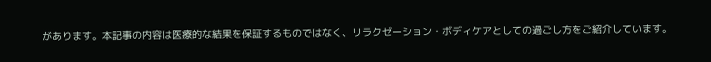があります。本記事の内容は医療的な結果を保証するものではなく、リラクゼーション・ボディケアとしての過ごし方をご紹介しています。